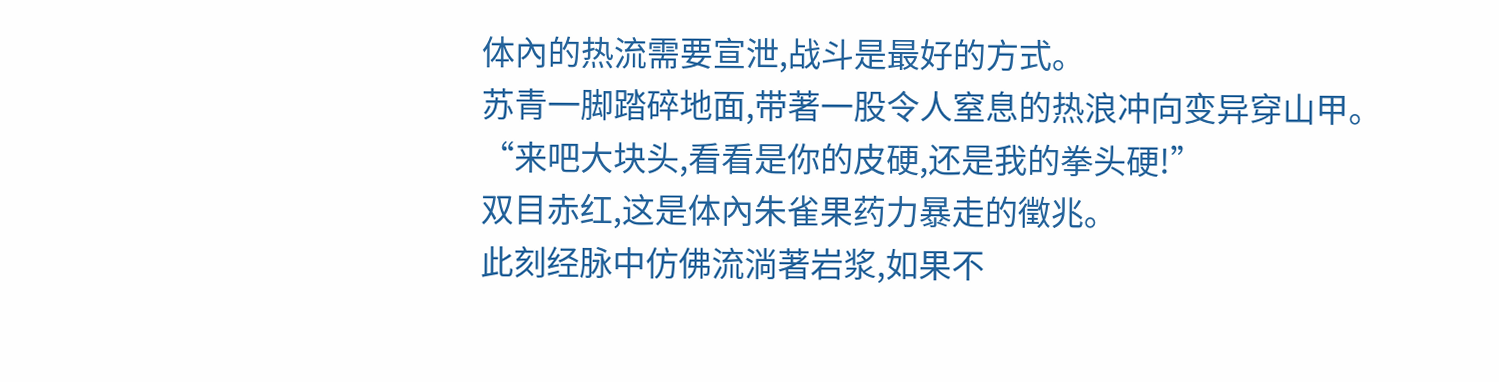体內的热流需要宣泄,战斗是最好的方式。
苏青一脚踏碎地面,带著一股令人窒息的热浪冲向变异穿山甲。
“来吧大块头,看看是你的皮硬,还是我的拳头硬!”
双目赤红,这是体內朱雀果药力暴走的徵兆。
此刻经脉中仿佛流淌著岩浆,如果不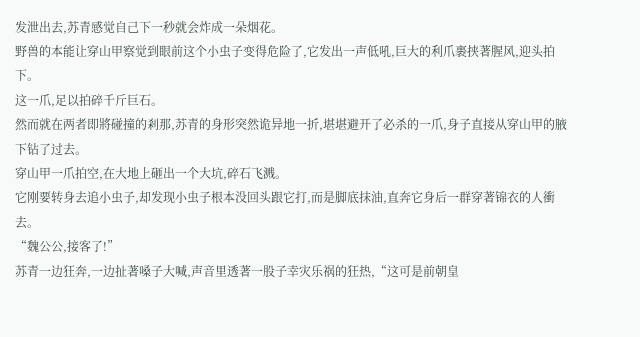发泄出去,苏青感觉自己下一秒就会炸成一朵烟花。
野兽的本能让穿山甲察觉到眼前这个小虫子变得危险了,它发出一声低吼,巨大的利爪裹挟著腥风,迎头拍下。
这一爪,足以拍碎千斤巨石。
然而就在两者即將碰撞的剎那,苏青的身形突然诡异地一折,堪堪避开了必杀的一爪,身子直接从穿山甲的腋下钻了过去。
穿山甲一爪拍空,在大地上砸出一个大坑,碎石飞溅。
它刚要转身去追小虫子,却发现小虫子根本没回头跟它打,而是脚底抹油,直奔它身后一群穿著锦衣的人衝去。
“魏公公,接客了!”
苏青一边狂奔,一边扯著嗓子大喊,声音里透著一股子幸灾乐祸的狂热,“这可是前朝皇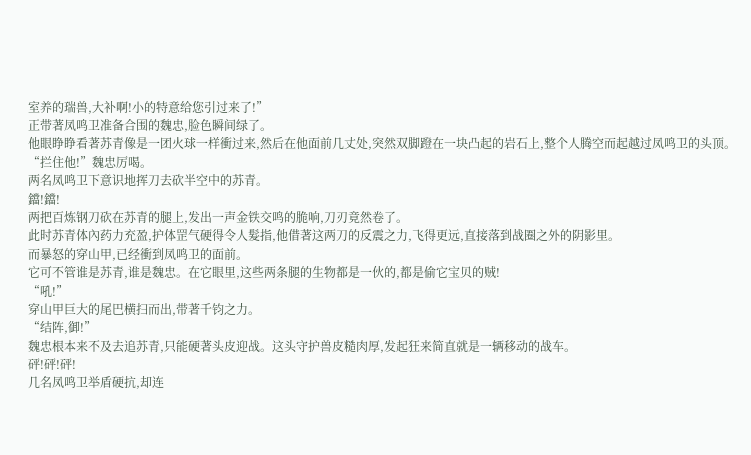室养的瑞兽,大补啊!小的特意给您引过来了!”
正带著凤鸣卫准备合围的魏忠,脸色瞬间绿了。
他眼睁睁看著苏青像是一团火球一样衝过来,然后在他面前几丈处,突然双脚蹬在一块凸起的岩石上,整个人腾空而起越过凤鸣卫的头顶。
“拦住他!”魏忠厉喝。
两名凤鸣卫下意识地挥刀去砍半空中的苏青。
鐺!鐺!
两把百炼钢刀砍在苏青的腿上,发出一声金铁交鸣的脆响,刀刃竟然卷了。
此时苏青体內药力充盈,护体罡气硬得令人髮指,他借著这两刀的反震之力,飞得更远,直接落到战圈之外的阴影里。
而暴怒的穿山甲,已经衝到凤鸣卫的面前。
它可不管谁是苏青,谁是魏忠。在它眼里,这些两条腿的生物都是一伙的,都是偷它宝贝的贼!
“吼!”
穿山甲巨大的尾巴横扫而出,带著千钧之力。
“结阵,御!”
魏忠根本来不及去追苏青,只能硬著头皮迎战。这头守护兽皮糙肉厚,发起狂来简直就是一辆移动的战车。
砰!砰!砰!
几名凤鸣卫举盾硬抗,却连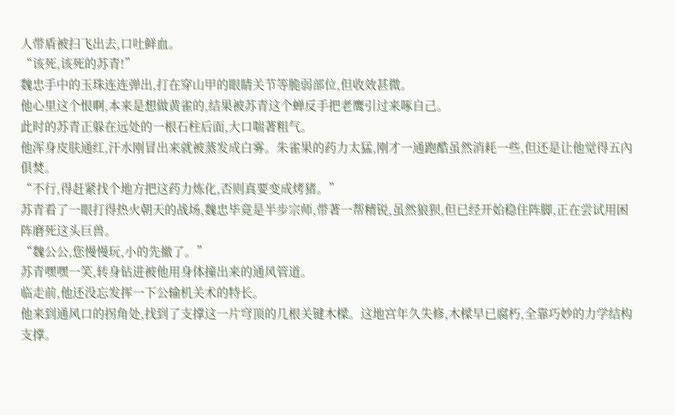人带盾被扫飞出去,口吐鲜血。
“该死,该死的苏青!”
魏忠手中的玉珠连连弹出,打在穿山甲的眼睛关节等脆弱部位,但收效甚微。
他心里这个恨啊,本来是想做黄雀的,结果被苏青这个蝉反手把老鹰引过来啄自己。
此时的苏青正躲在远处的一根石柱后面,大口喘著粗气。
他浑身皮肤通红,汗水刚冒出来就被蒸发成白雾。朱雀果的药力太猛,刚才一通跑酷虽然消耗一些,但还是让他觉得五內俱焚。
“不行,得赶紧找个地方把这药力炼化,否则真要变成烤猪。”
苏青看了一眼打得热火朝天的战场,魏忠毕竟是半步宗师,带著一帮精锐,虽然狼狈,但已经开始稳住阵脚,正在尝试用困阵磨死这头巨兽。
“魏公公,您慢慢玩,小的先撤了。”
苏青嘿嘿一笑,转身钻进被他用身体撞出来的通风管道。
临走前,他还没忘发挥一下公输机关术的特长。
他来到通风口的拐角处,找到了支撑这一片穹顶的几根关键木樑。这地宫年久失修,木樑早已腐朽,全靠巧妙的力学结构支撑。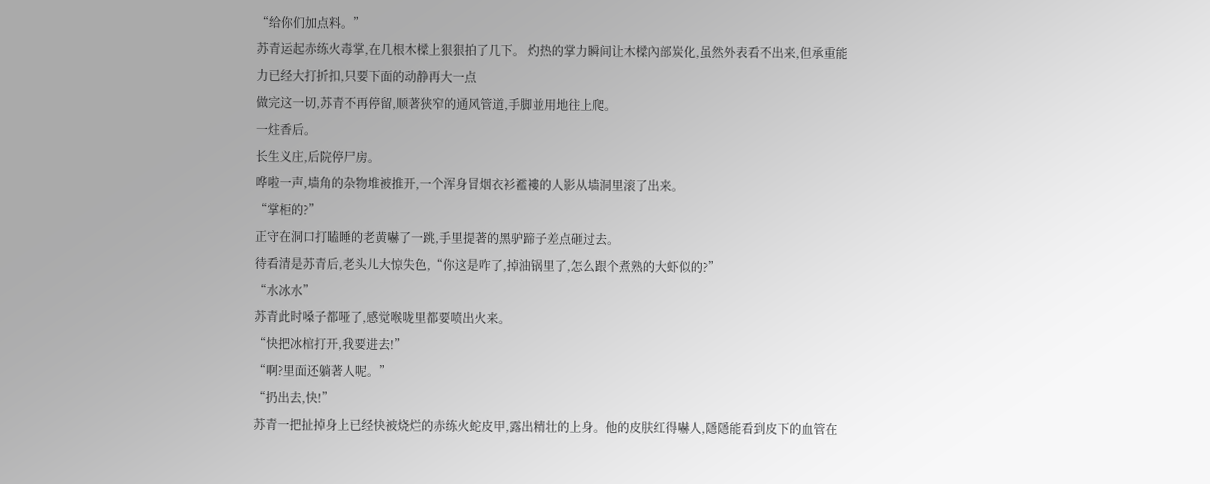“给你们加点料。”
苏青运起赤练火毒掌,在几根木樑上狠狠拍了几下。 灼热的掌力瞬间让木樑內部炭化,虽然外表看不出来,但承重能力已经大打折扣,只要下面的动静再大一点
做完这一切,苏青不再停留,顺著狭窄的通风管道,手脚並用地往上爬。
一炷香后。
长生义庄,后院停尸房。
哗啦一声,墙角的杂物堆被推开,一个浑身冒烟衣衫襤褸的人影从墙洞里滚了出来。
“掌柜的?”
正守在洞口打瞌睡的老黄嚇了一跳,手里提著的黑驴蹄子差点砸过去。
待看清是苏青后,老头儿大惊失色,“你这是咋了,掉油锅里了,怎么跟个煮熟的大虾似的?”
“水冰水”
苏青此时嗓子都哑了,感觉喉咙里都要喷出火来。
“快把冰棺打开,我要进去!”
“啊?里面还躺著人呢。”
“扔出去,快!”
苏青一把扯掉身上已经快被烧烂的赤练火蛇皮甲,露出精壮的上身。他的皮肤红得嚇人,隱隱能看到皮下的血管在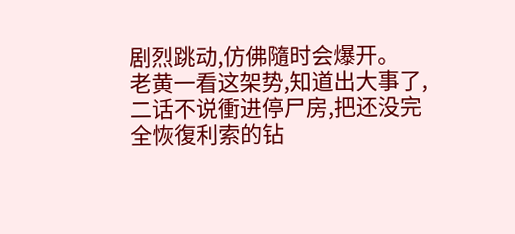剧烈跳动,仿佛隨时会爆开。
老黄一看这架势,知道出大事了,二话不说衝进停尸房,把还没完全恢復利索的钻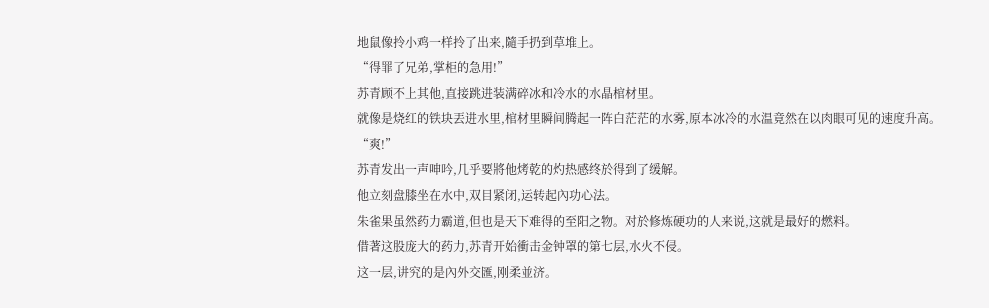地鼠像拎小鸡一样拎了出来,隨手扔到草堆上。
“得罪了兄弟,掌柜的急用!”
苏青顾不上其他,直接跳进装满碎冰和冷水的水晶棺材里。
就像是烧红的铁块丟进水里,棺材里瞬间腾起一阵白茫茫的水雾,原本冰冷的水温竟然在以肉眼可见的速度升高。
“爽!”
苏青发出一声呻吟,几乎要將他烤乾的灼热感终於得到了缓解。
他立刻盘膝坐在水中,双目紧闭,运转起內功心法。
朱雀果虽然药力霸道,但也是天下难得的至阳之物。对於修炼硬功的人来说,这就是最好的燃料。
借著这股庞大的药力,苏青开始衝击金钟罩的第七层,水火不侵。
这一层,讲究的是內外交匯,刚柔並济。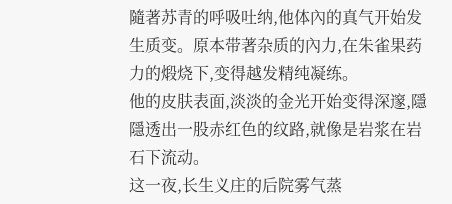隨著苏青的呼吸吐纳,他体內的真气开始发生质变。原本带著杂质的內力,在朱雀果药力的煅烧下,变得越发精纯凝练。
他的皮肤表面,淡淡的金光开始变得深邃,隱隱透出一股赤红色的纹路,就像是岩浆在岩石下流动。
这一夜,长生义庄的后院雾气蒸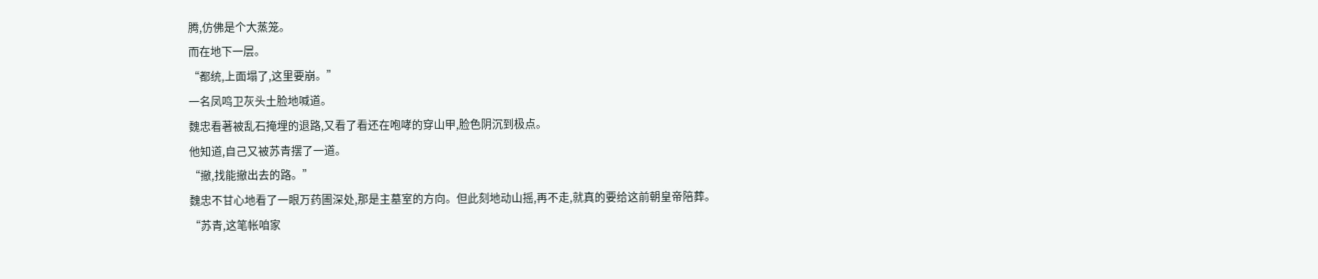腾,仿佛是个大蒸笼。
而在地下一层。
“都统,上面塌了,这里要崩。”
一名凤鸣卫灰头土脸地喊道。
魏忠看著被乱石掩埋的退路,又看了看还在咆哮的穿山甲,脸色阴沉到极点。
他知道,自己又被苏青摆了一道。
“撤,找能撤出去的路。”
魏忠不甘心地看了一眼万药圃深处,那是主墓室的方向。但此刻地动山摇,再不走,就真的要给这前朝皇帝陪葬。
“苏青,这笔帐咱家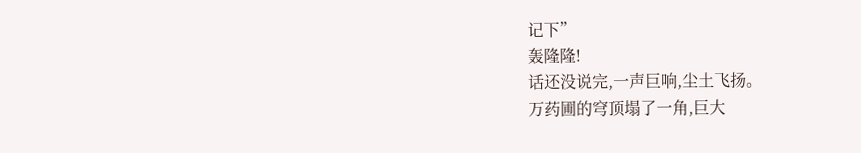记下”
轰隆隆!
话还没说完,一声巨响,尘土飞扬。
万药圃的穹顶塌了一角,巨大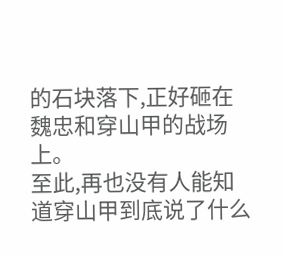的石块落下,正好砸在魏忠和穿山甲的战场上。
至此,再也没有人能知道穿山甲到底说了什么